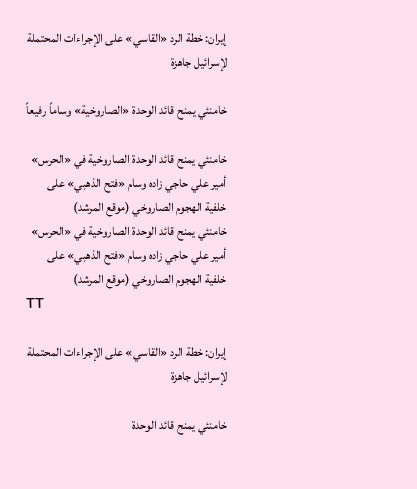إيران: خطة الرد «القاسي» على الإجراءات المحتملة لإسرائيل جاهزة

خامنئي يمنح قائد الوحدة «الصاروخية» وساماً رفيعاً

خامنئي يمنح قائد الوحدة الصاروخية في «الحرس» أمير علي حاجي زاده وسام «فتح الذهبي» على خلفية الهجوم الصاروخي (موقع المرشد)
خامنئي يمنح قائد الوحدة الصاروخية في «الحرس» أمير علي حاجي زاده وسام «فتح الذهبي» على خلفية الهجوم الصاروخي (موقع المرشد)
TT

إيران: خطة الرد «القاسي» على الإجراءات المحتملة لإسرائيل جاهزة

خامنئي يمنح قائد الوحدة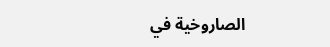الصاروخية في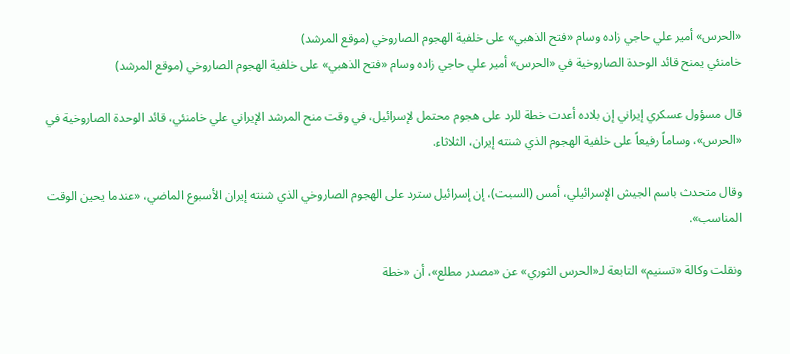«الحرس» أمير علي حاجي زاده وسام «فتح الذهبي» على خلفية الهجوم الصاروخي (موقع المرشد)
خامنئي يمنح قائد الوحدة الصاروخية في «الحرس» أمير علي حاجي زاده وسام «فتح الذهبي» على خلفية الهجوم الصاروخي (موقع المرشد)

قال مسؤول عسكري إيراني إن بلاده أعدت خطة للرد على هجوم محتمل لإسرائيل، في وقت منح المرشد الإيراني علي خامنئي، قائد الوحدة الصاروخية في «الحرس»، وساماً رفيعاً على خلفية الهجوم الذي شنته إيران، الثلاثاء.

وقال متحدث باسم الجيش الإسرائيلي، أمس (السبت)، إن إسرائيل سترد على الهجوم الصاروخي الذي شنته إيران الأسبوع الماضي، «عندما يحين الوقت المناسب».

ونقلت وكالة «تسنيم» التابعة لـ«الحرس الثوري» عن «مصدر مطلع»، أن «خطة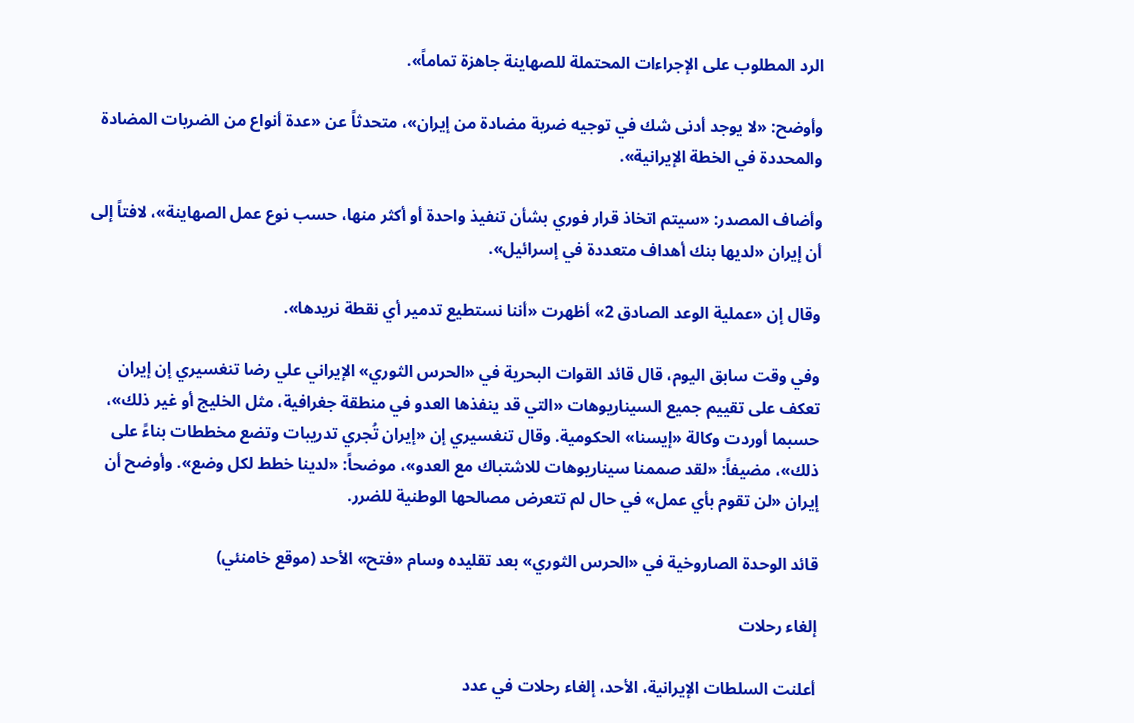الرد المطلوب على الإجراءات المحتملة للصهاينة جاهزة تماماً».

وأوضح: «لا يوجد أدنى شك في توجيه ضربة مضادة من إيران»، متحدثاً عن «عدة أنواع من الضربات المضادة والمحددة في الخطة الإيرانية».

وأضاف المصدر: «سيتم اتخاذ قرار فوري بشأن تنفيذ واحدة أو أكثر منها، حسب نوع عمل الصهاينة»، لافتاً إلى أن إيران «لديها بنك أهداف متعددة في إسرائيل».

وقال إن «عملية الوعد الصادق 2» أظهرت «أننا نستطيع تدمير أي نقطة نريدها».

وفي وقت سابق اليوم، قال قائد القوات البحرية في «الحرس الثوري» الإيراني علي رضا تنغسيري إن إيران تعكف على تقييم جميع السيناريوهات «التي قد ينفذها العدو في منطقة جغرافية، مثل الخليج أو غير ذلك»، حسبما أوردت وكالة «إيسنا» الحكومية. وقال تنغسيري إن «إيران تُجري تدريبات وتضع مخططات بناءً على ذلك»، مضيفاً: «لقد صممنا سيناريوهات للاشتباك مع العدو»، موضحاً: «لدينا خطط لكل وضع». وأوضح أن إيران «لن تقوم بأي عمل» في حال لم تتعرض مصالحها الوطنية للضرر.

قائد الوحدة الصاروخية في «الحرس الثوري» بعد تقليده وسام «فتح» الأحد (موقع خامنئي)

إلغاء رحلات

أعلنت السلطات الإيرانية، الأحد، إلغاء رحلات في عدد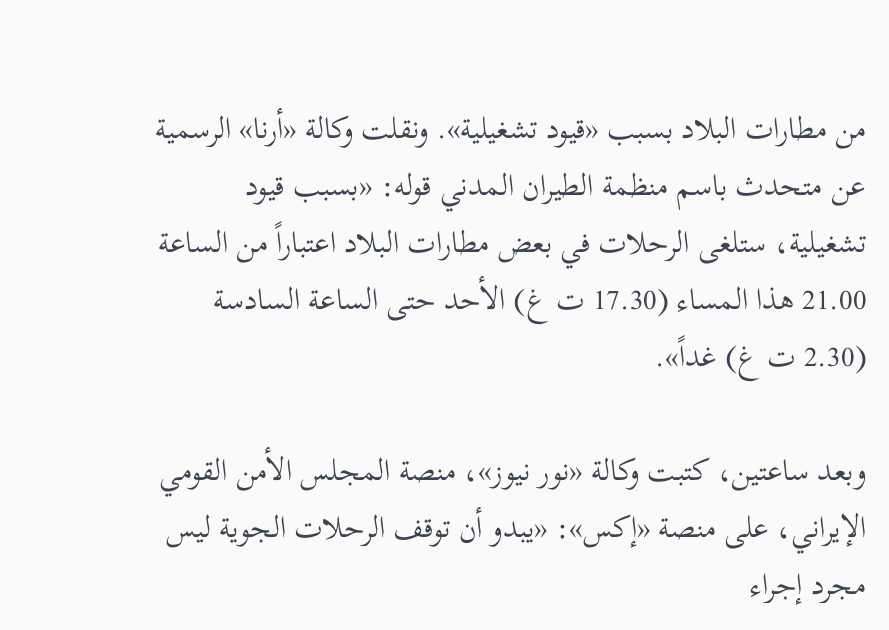من مطارات البلاد بسبب «قيود تشغيلية». ونقلت وكالة «أرنا» الرسمية عن متحدث باسم منظمة الطيران المدني قوله: «بسبب قيود تشغيلية، ستلغى الرحلات في بعض مطارات البلاد اعتباراً من الساعة 21.00 هذا المساء (17.30 ت غ) الأحد حتى الساعة السادسة (2.30 ت غ) غداً».

وبعد ساعتين، كتبت وكالة «نور نيوز»، منصة المجلس الأمن القومي الإيراني، على منصة «إكس»: «يبدو أن توقف الرحلات الجوية ليس مجرد إجراء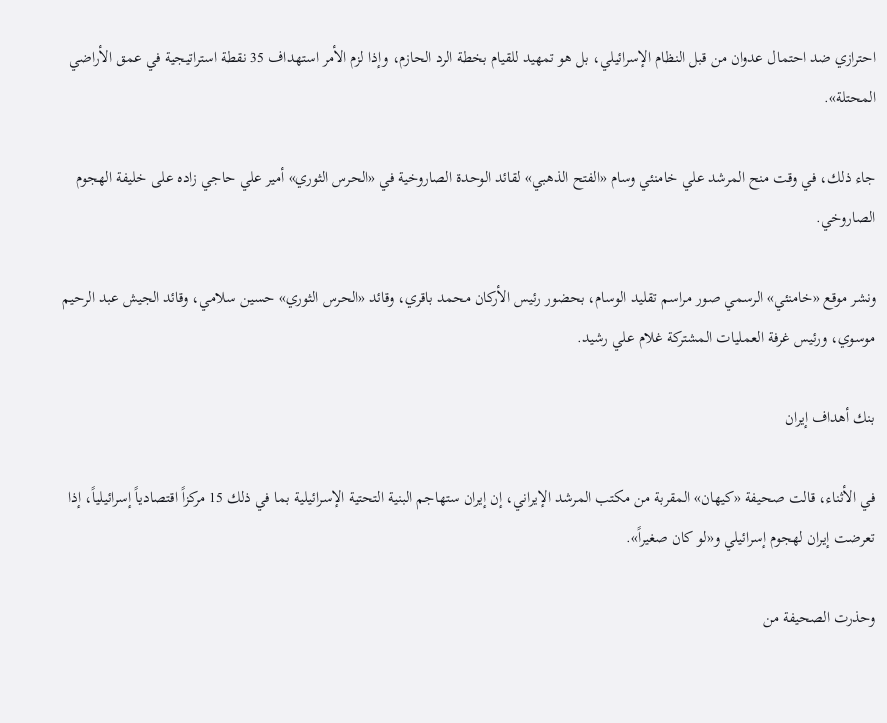احترازي ضد احتمال عدوان من قبل النظام الإسرائيلي، بل هو تمهيد للقيام بخطة الرد الحازم، وإذا لزم الأمر استهداف 35 نقطة استراتيجية في عمق الأراضي المحتلة».

جاء ذلك، في وقت منح المرشد علي خامنئي وسام «الفتح الذهبي» لقائد الوحدة الصاروخية في «الحرس الثوري» أمير علي حاجي زاده على خليفة الهجوم الصاروخي.

ونشر موقع «خامنئي» الرسمي صور مراسم تقليد الوسام، بحضور رئيس الأركان محمد باقري، وقائد «الحرس الثوري» حسين سلامي، وقائد الجيش عبد الرحيم موسوي، ورئيس غرفة العمليات المشتركة غلام علي رشيد.

بنك أهداف إيران

في الأثناء، قالت صحيفة «كيهان» المقربة من مكتب المرشد الإيراني، إن إيران ستهاجم البنية التحتية الإسرائيلية بما في ذلك 15 مركزاً اقتصادياً إسرائيلياً، إذا تعرضت إيران لهجوم إسرائيلي و«لو كان صغيراً».

وحذرت الصحيفة من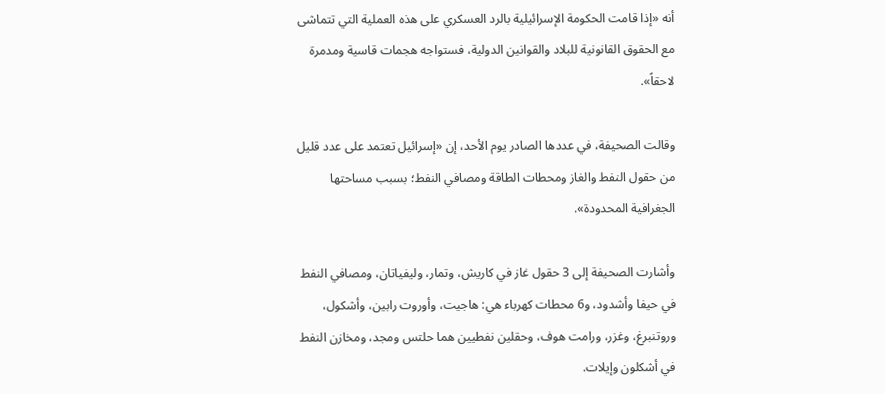أنه «إذا قامت الحكومة الإسرائيلية بالرد العسكري على هذه العملية التي تتماشى مع الحقوق القانونية للبلاد والقوانين الدولية، فستواجه هجمات قاسية ومدمرة لاحقاً».

وقالت الصحيفة، في عددها الصادر يوم الأحد، إن «إسرائيل تعتمد على عدد قليل من حقول النفط والغاز ومحطات الطاقة ومصافي النفط؛ بسبب مساحتها الجغرافية المحدودة».

وأشارت الصحيفة إلى 3 حقول غاز في كاريش، وتمار، وليفياتان، ومصافي النفط في حيفا وأشدود، و6 محطات كهرباء هي: هاجيت، وأوروت رابين، وأشكول، وروتنبرغ، وغزر، ورامت هوف، وحقلين نفطيين هما حلتس ومجد، ومخازن النفط في أشكلون وإيلات.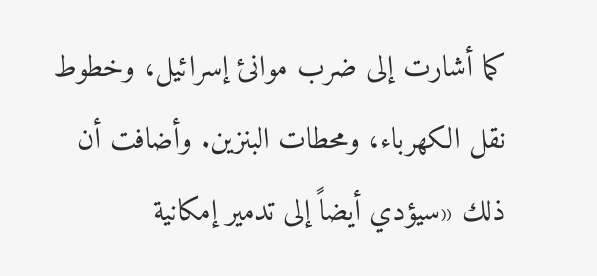كما أشارت إلى ضرب موانئ إسرائيل، وخطوط نقل الكهرباء، ومحطات البنزين. وأضافت أن ذلك «سيؤدي أيضاً إلى تدمير إمكانية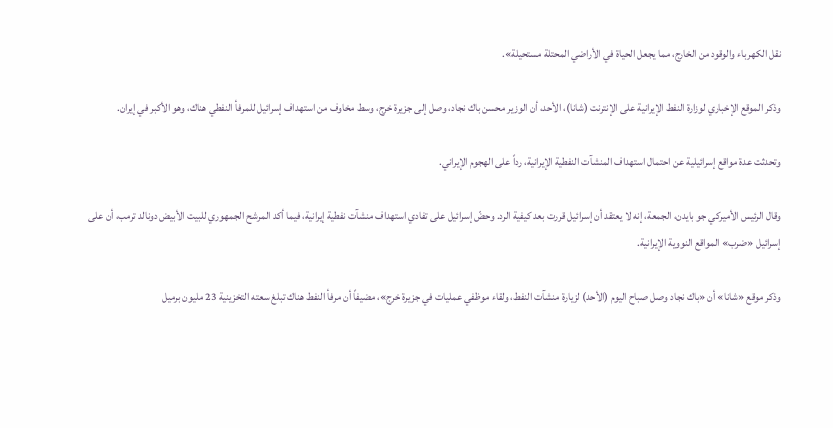نقل الكهرباء والوقود من الخارج، مما يجعل الحياة في الأراضي المحتلة مستحيلة».

وذكر الموقع الإخباري لوزارة النفط الإيرانية على الإنترنت (شانا)، الأحد، أن الوزير محسن باك نجاد، وصل إلى جزيرة خرج، وسط مخاوف من استهداف إسرائيل للمرفأ النفطي هناك، وهو الأكبر في إيران.

وتحدثت عدة مواقع إسرائيلية عن احتمال استهداف المنشآت النفطية الإيرانية، رداً على الهجوم الإيراني.

وقال الرئيس الأميركي جو بايدن، الجمعة، إنه لا يعتقد أن إسرائيل قررت بعد كيفية الرد. وحضّ إسرائيل على تفادي استهداف منشآت نفطية إيرانية، فيما أكد المرشح الجمهوري للبيت الأبيض دونالد ترمب، أن على إسرائيل «ضرب» المواقع النووية الإيرانية.

وذكر موقع «شانا» أن «باك نجاد وصل صباح اليوم (الأحد) لزيارة منشآت النفط، ولقاء موظفي عمليات في جزيرة خرج»، مضيفاً أن مرفأ النفط هناك تبلغ سعته التخزينية 23 مليون برميل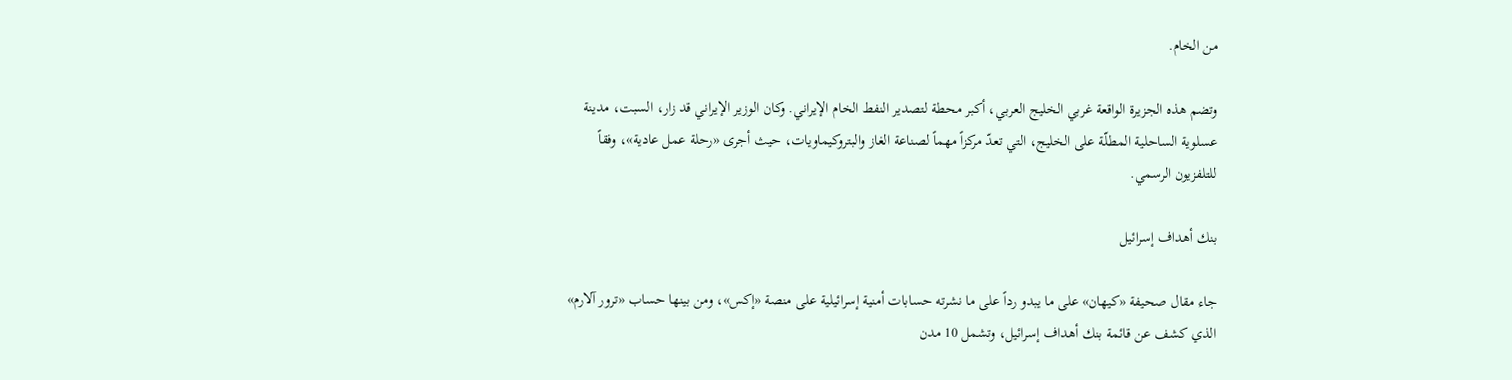من الخام.

وتضم هذه الجزيرة الواقعة غربي الخليج العربي، أكبر محطة لتصدير النفط الخام الإيراني. وكان الوزير الإيراني قد زار، السبت، مدينة عسلوية الساحلية المطلّة على الخليج، التي تعدّ مركزاً مهماً لصناعة الغاز والبتروكيماويات، حيث أجرى «رحلة عمل عادية»، وفقاً للتلفزيون الرسمي.

بنك أهداف إسرائيل

جاء مقال صحيفة «كيهان» على ما يبدو رداً على ما نشرته حسابات أمنية إسرائيلية على منصة «إكس»، ومن بينها حساب «ترور آلارم» الذي كشف عن قائمة بنك أهداف إسرائيل، وتشمل 10 مدن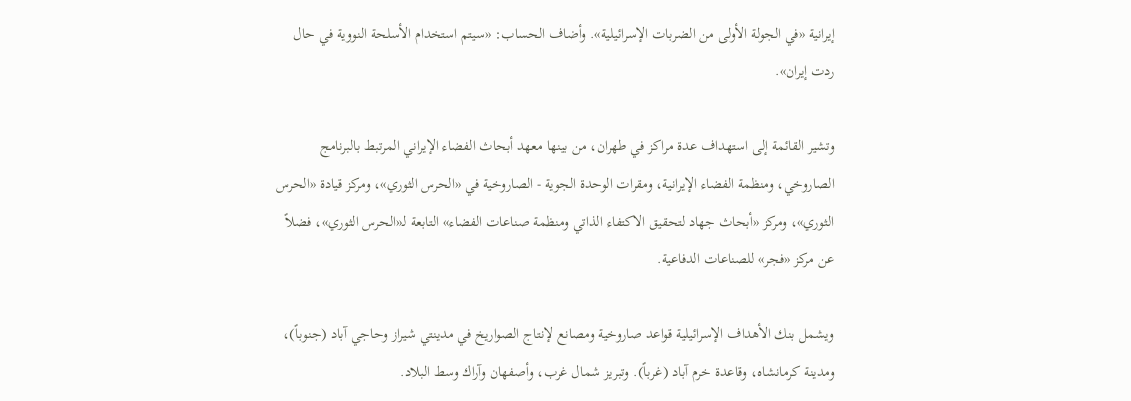إيرانية «في الجولة الأولى من الضربات الإسرائيلية». وأضاف الحساب: «سيتم استخدام الأسلحة النووية في حال ردت إيران».

وتشير القائمة إلى استهداف عدة مراكز في طهران، من بينها معهد أبحاث الفضاء الإيراني المرتبط بالبرنامج الصاروخي، ومنظمة الفضاء الإيرانية، ومقرات الوحدة الجوية - الصاروخية في «الحرس الثوري»، ومركز قيادة «الحرس الثوري»، ومركز «أبحاث جهاد لتحقيق الاكتفاء الذاتي ومنظمة صناعات الفضاء» التابعة لـ«الحرس الثوري»، فضلاً عن مركز «فجر» للصناعات الدفاعية.

ويشمل بنك الأهداف الإسرائيلية قواعد صاروخية ومصانع لإنتاج الصواريخ في مدينتي شيراز وحاجي آباد (جنوباً)، ومدينة كرمانشاه، وقاعدة خرم آباد (غرباً). وتبريز شمال غرب، وأصفهان وآراك وسط البلاد.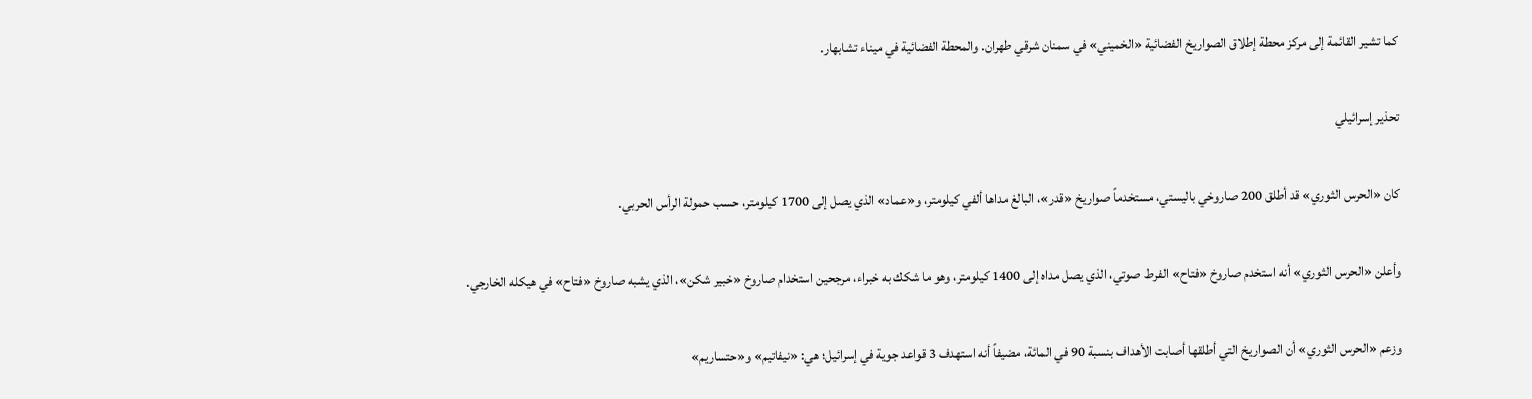كما تشير القائمة إلى مركز محطة إطلاق الصواريخ الفضائية «الخميني» في سمنان شرقي طهران. والمحطة الفضائية في ميناء تشابهار.

تحذير إسرائيلي

كان «الحرس الثوري» قد أطلق 200 صاروخي باليستي، مستخدماً صواريخ «قدر»، البالغ مداها ألفي كيلومتر، و«عماد» الذي يصل إلى 1700 كيلومتر، حسب حمولة الرأس الحربي.

وأعلن «الحرس الثوري» أنه استخدم صاروخ «فتاح» الفرط صوتي، الذي يصل مداه إلى 1400 كيلومتر، وهو ما شكك به خبراء، مرجحين استخدام صاروخ «خبير شكن»، الذي يشبه صاروخ «فتاح» في هيكله الخارجي.

وزعم «الحرس الثوري» أن الصواريخ التي أطلقها أصابت الأهداف بنسبة 90 في المائة، مضيفاً أنه استهدف 3 قواعد جوية في إسرائيل؛ هي: «نيفاتيم» و«حتساريم»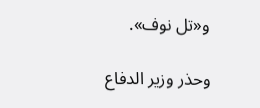و«تل نوف».

وحذر وزير الدفاع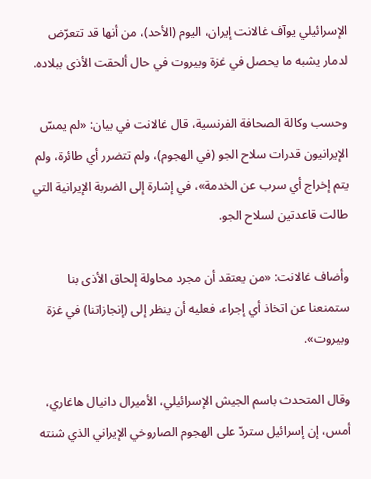الإسرائيلي يوآف غالانت إيران، اليوم (الأحد)، من أنها قد تتعرّض لدمار يشبه ما يحصل في غزة وبيروت في حال ألحقت الأذى ببلاده.

وحسب وكالة الصحافة الفرنسية، قال غالانت في بيان: «لم يمسّ الإيرانيون قدرات سلاح الجو (في الهجوم)، ولم تتضرر أي طائرة، ولم يتم إخراج أي سرب عن الخدمة»، في إشارة إلى الضربة الإيرانية التي طالت قاعدتين لسلاح الجو.

وأضاف غالانت: «من يعتقد أن مجرد محاولة إلحاق الأذى بنا ستمنعنا عن اتخاذ أي إجراء، فعليه أن ينظر إلى (إنجازاتنا) في غزة وبيروت».

وقال المتحدث باسم الجيش الإسرائيلي، الأميرال دانيال هاغاري، أمس، إن إسرائيل ستردّ على الهجوم الصاروخي الإيراني الذي شنته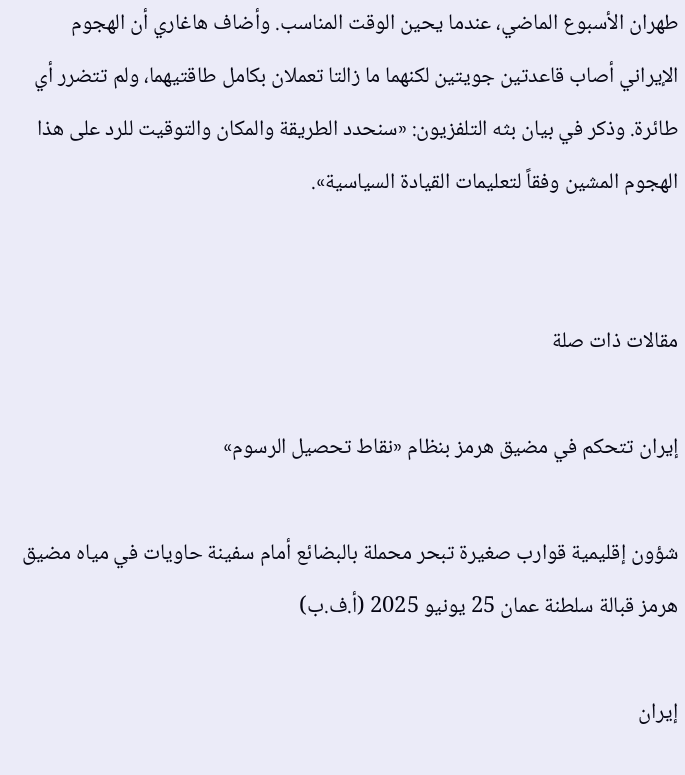طهران الأسبوع الماضي، عندما يحين الوقت المناسب. وأضاف هاغاري أن الهجوم الإيراني أصاب قاعدتين جويتين لكنهما ما زالتا تعملان بكامل طاقتيهما، ولم تتضرر أي طائرة. وذكر في بيان بثه التلفزيون: «سنحدد الطريقة والمكان والتوقيت للرد على هذا الهجوم المشين وفقاً لتعليمات القيادة السياسية».


مقالات ذات صلة

إيران تتحكم في مضيق هرمز بنظام «نقاط تحصيل الرسوم»

شؤون إقليمية قوارب صغيرة تبحر محملة بالبضائع أمام سفينة حاويات في مياه مضيق هرمز قبالة سلطنة عمان 25 يونيو 2025 (أ.ف.ب)

إيران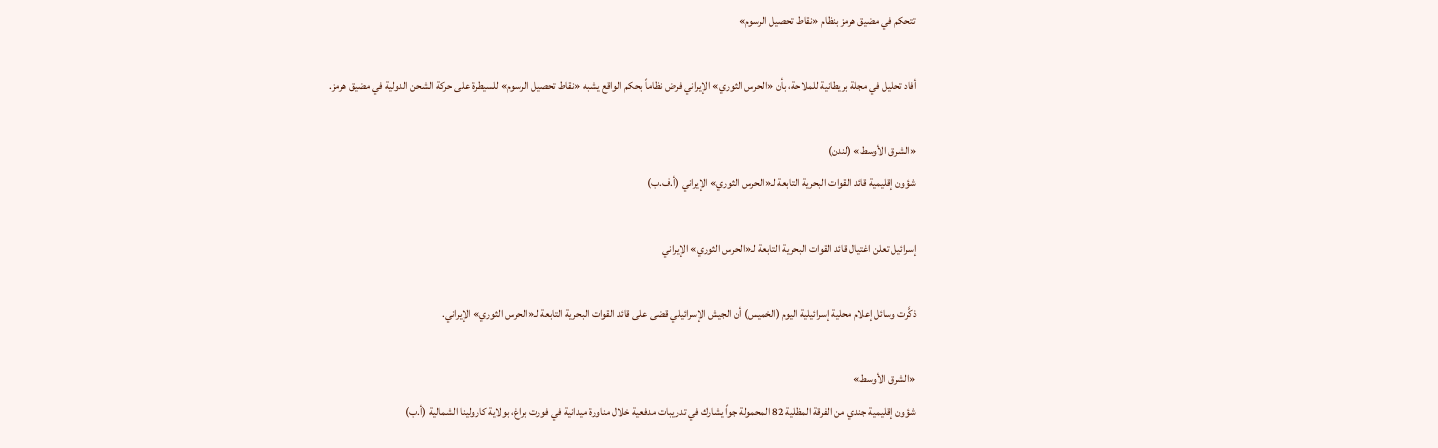تتحكم في مضيق هرمز بنظام «نقاط تحصيل الرسوم»

أفاد تحليل في مجلة بريطانية للملاحة، بأن «الحرس الثوري» الإيراني فرض نظاماً بحكم الواقع يشبه «نقاط تحصيل الرسوم» للسيطرة على حركة الشحن الدولية في مضيق هرمز.

«الشرق الأوسط» (لندن)
شؤون إقليمية قائد القوات البحرية التابعة لـ«الحرس الثوري» الإيراني (أ.ف.ب)

إسرائيل تعلن اغتيال قائد القوات البحرية التابعة لـ«الحرس الثوري» الإيراني

ذكَّرت وسائل إعلام محلية إسرائيلية اليوم (الخميس) أن الجيش الإسرائيلي قضى على قائد القوات البحرية التابعة لـ«الحرس الثوري» الإيراني.

«الشرق الأوسط»
شؤون إقليمية جندي من الفرقة المظلية 82 المحمولة جواً يشارك في تدريبات مدفعية خلال مناورة ميدانية في فورت براغ، بولاية كارولينا الشمالية (أ.ب)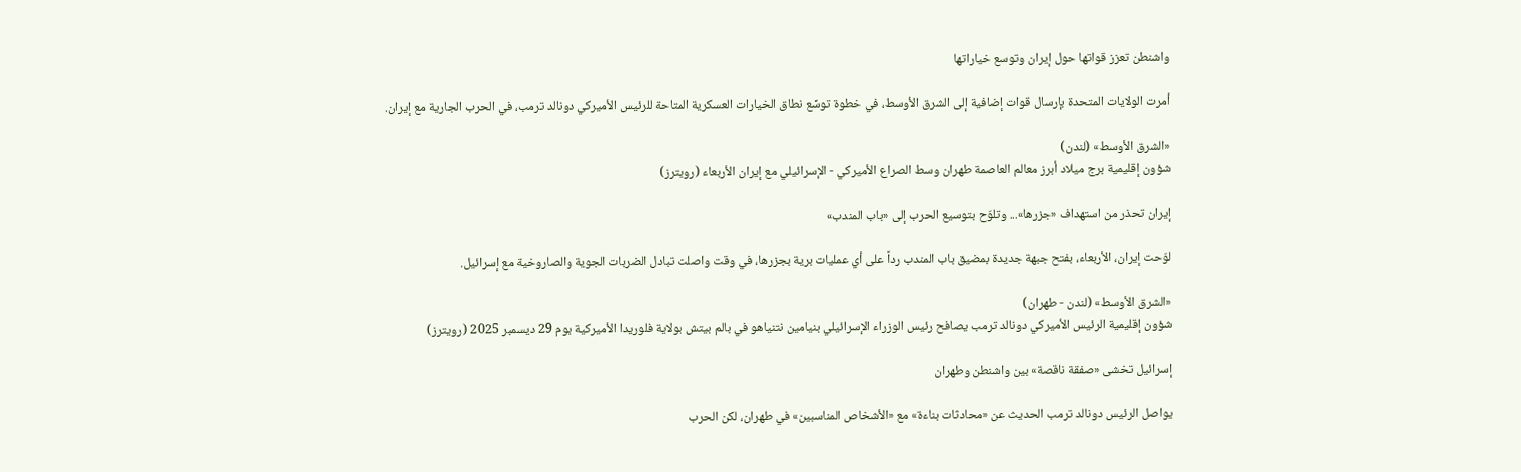واشنطن تعزز قواتها حول إيران وتوسع خياراتها

أمرت الولايات المتحدة بإرسال قوات إضافية إلى الشرق الأوسط، في خطوة توسِّع نطاق الخيارات العسكرية المتاحة للرئيس الأميركي دونالد ترمب، في الحرب الجارية مع إيران.

«الشرق الأوسط» (لندن)
شؤون إقليمية برج ميلاد أبرز معالم العاصمة طهران وسط الصراع الأميركي - الإسرائيلي مع إيران الأربعاء (رويترز)

إيران تحذر من استهداف «جزرها»... وتلوّح بتوسيع الحرب إلى «باب المندب»

لوّحت إيران، الأربعاء، بفتح جبهة جديدة بمضيق باب المندب رداً على أي عمليات برية بجزرها، في وقت واصلت تبادل الضربات الجوية والصاروخية مع إسرائيل.

«الشرق الأوسط» (لندن - طهران)
شؤون إقليمية الرئيس الأميركي دونالد ترمب يصافح رئيس الوزراء الإسرائيلي بنيامين نتنياهو في بالم بيتش بولاية فلوريدا الأميركية يوم 29 ديسمبر 2025 (رويترز)

إسرائيل تخشى «صفقة ناقصة» بين واشنطن وطهران

يواصل الرئيس دونالد ترمب الحديث عن «محادثات بناءة» مع «الأشخاص المناسبين» في طهران، لكن الحرب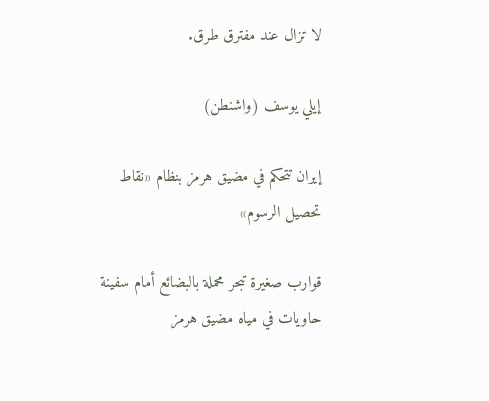لا تزال عند مفترق طرق.

إيلي يوسف (واشنطن)

إيران تتحكم في مضيق هرمز بنظام «نقاط تحصيل الرسوم»

قوارب صغيرة تبحر محملة بالبضائع أمام سفينة حاويات في مياه مضيق هرمز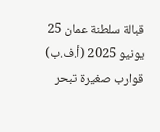قبالة سلطنة عمان 25 يونيو 2025 (أ.ف.ب)
قوارب صغيرة تبحر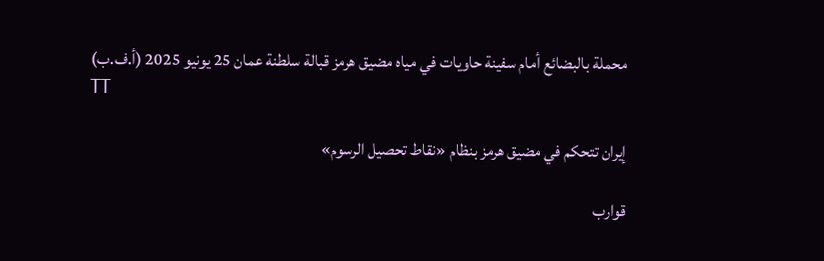محملة بالبضائع أمام سفينة حاويات في مياه مضيق هرمز قبالة سلطنة عمان 25 يونيو 2025 (أ.ف.ب)
TT

إيران تتحكم في مضيق هرمز بنظام «نقاط تحصيل الرسوم»

قوارب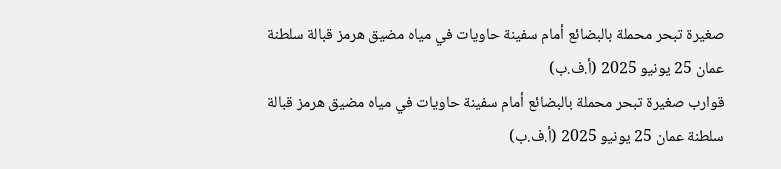صغيرة تبحر محملة بالبضائع أمام سفينة حاويات في مياه مضيق هرمز قبالة سلطنة عمان 25 يونيو 2025 (أ.ف.ب)
قوارب صغيرة تبحر محملة بالبضائع أمام سفينة حاويات في مياه مضيق هرمز قبالة سلطنة عمان 25 يونيو 2025 (أ.ف.ب)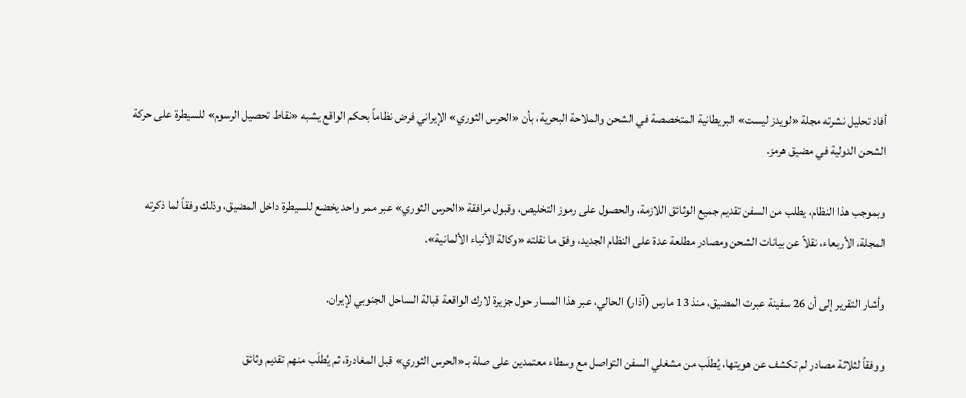أفاد تحليل نشرته مجلة «لويدز ليست» البريطانية المتخصصة في الشحن والملاحة البحرية، بأن «الحرس الثوري» الإيراني فرض نظاماً بحكم الواقع يشبه «نقاط تحصيل الرسوم» للسيطرة على حركة الشحن الدولية في مضيق هرمز.

وبموجب هذا النظام، يطلب من السفن تقديم جميع الوثائق اللازمة، والحصول على رموز التخليص، وقبول مرافقة «الحرس الثوري» عبر ممر واحد يخضع للسيطرة داخل المضيق، وذلك وفقاً لما ذكرته المجلة، الأربعاء، نقلاً عن بيانات الشحن ومصادر مطلعة عدة على النظام الجديد، وفق ما نقلته «وكالة الأنباء الألمانية».

وأشار التقرير إلى أن 26 سفينة عبرت المضيق، منذ 13 مارس (آذار) الحالي، عبر هذا المسار حول جزيرة لارك الواقعة قبالة الساحل الجنوبي لإيران.

ووفقاً لثلاثة مصادر لم تكشف عن هويتها، يُطلَب من مشغلي السفن التواصل مع وسطاء معتمدين على صلة بـ«الحرس الثوري» قبل المغادرة، ثم يُطلَب منهم تقديم وثائق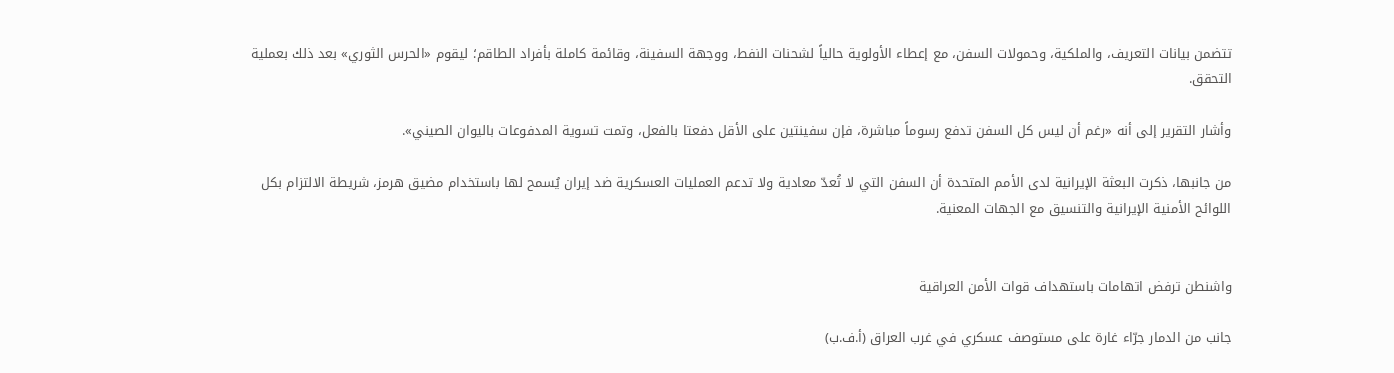تتضمن بيانات التعريف، والملكية، وحمولات السفن، مع إعطاء الأولوية حالياً لشحنات النفط، ووجهة السفينة، وقائمة كاملة بأفراد الطاقم؛ ليقوم «الحرس الثوري» بعد ذلك بعملية التحقق.

وأشار التقرير إلى أنه «رغم أن ليس كل السفن تدفع رسوماً مباشرة، فإن سفينتين على الأقل دفعتا بالفعل، وتمت تسوية المدفوعات باليوان الصيني».

من جانبها، ذكرت البعثة الإيرانية لدى الأمم المتحدة أن السفن التي لا تُعدّ معادية ولا تدعم العمليات العسكرية ضد إيران يُسمح لها باستخدام مضيق هرمز، شريطة الالتزام بكل اللوائح الأمنية الإيرانية والتنسيق مع الجهات المعنية.


واشنطن ترفض اتهامات باستهداف قوات الأمن العراقية

جانب من الدمار جرّاء غارة على مستوصف عسكري في غرب العراق (أ.ف.ب)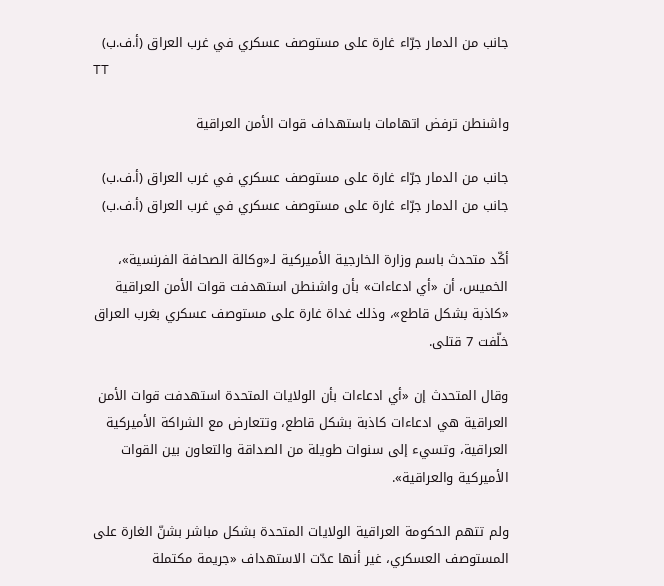جانب من الدمار جرّاء غارة على مستوصف عسكري في غرب العراق (أ.ف.ب)
TT

واشنطن ترفض اتهامات باستهداف قوات الأمن العراقية

جانب من الدمار جرّاء غارة على مستوصف عسكري في غرب العراق (أ.ف.ب)
جانب من الدمار جرّاء غارة على مستوصف عسكري في غرب العراق (أ.ف.ب)

أكّد متحدث باسم وزارة الخارجية الأميركية لـ«وكالة الصحافة الفرنسية»، الخميس، أن «أي ادعاءات» بأن واشنطن استهدفت قوات الأمن العراقية «كاذبة بشكل قاطع»، وذلك غداة غارة على مستوصف عسكري بغرب العراق خلّفت 7 قتلى.

وقال المتحدث إن «أي ادعاءات بأن الولايات المتحدة استهدفت قوات الأمن العراقية هي ادعاءات كاذبة بشكل قاطع، وتتعارض مع الشراكة الأميركية العراقية، وتسيء إلى سنوات طويلة من الصداقة والتعاون بين القوات الأميركية والعراقية».

ولم تتهم الحكومة العراقية الولايات المتحدة بشكل مباشر بشنّ الغارة على المستوصف العسكري، غير أنها عدّت الاستهداف «جريمة مكتملة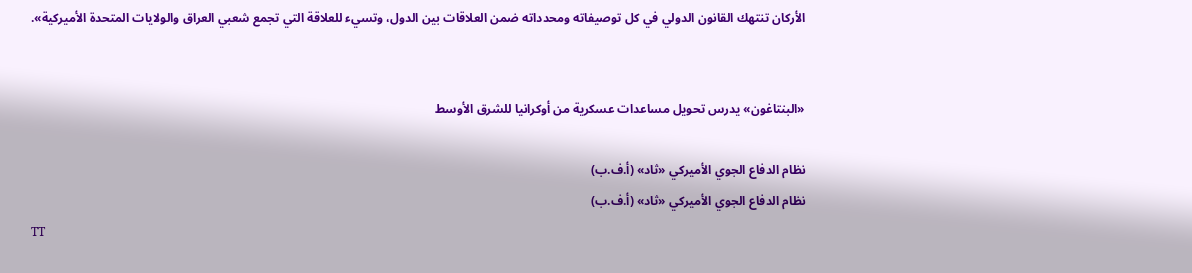الأركان تنتهك القانون الدولي في كل توصيفاته ومحدداته ضمن العلاقات بين الدول، وتسيء للعلاقة التي تجمع شعبي العراق والولايات المتحدة الأميركية».


«البنتاغون» يدرس تحويل مساعدات عسكرية من أوكرانيا للشرق الأوسط

نظام الدفاع الجوي الأميركي «ثاد» (أ.ف.ب)
نظام الدفاع الجوي الأميركي «ثاد» (أ.ف.ب)
TT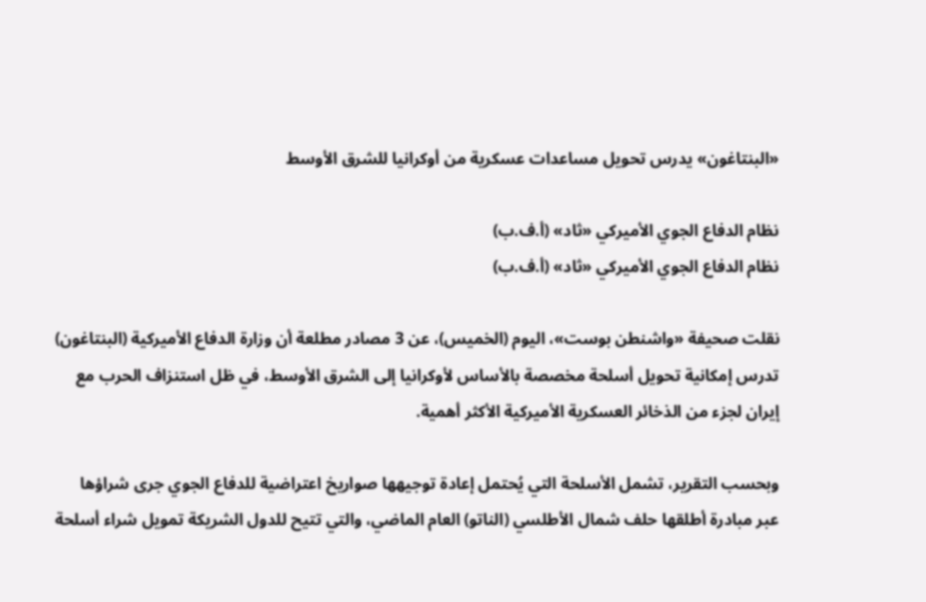«البنتاغون» يدرس تحويل مساعدات عسكرية من أوكرانيا للشرق الأوسط

نظام الدفاع الجوي الأميركي «ثاد» (أ.ف.ب)
نظام الدفاع الجوي الأميركي «ثاد» (أ.ف.ب)

نقلت صحيفة «واشنطن بوست»، اليوم (الخميس)، عن 3 مصادر مطلعة أن وزارة الدفاع الأميركية (البنتاغون) تدرس إمكانية تحويل أسلحة مخصصة بالأساس لأوكرانيا إلى الشرق الأوسط، في ظل استنزاف الحرب مع إيران لجزء من الذخائر العسكرية الأميركية الأكثر أهمية.

وبحسب التقرير، تشمل الأسلحة التي يُحتمل إعادة توجيهها صواريخ اعتراضية للدفاع الجوي جرى شراؤها عبر مبادرة أطلقها حلف شمال الأطلسي (الناتو) العام الماضي، والتي تتيح للدول الشريكة تمويل شراء أسلحة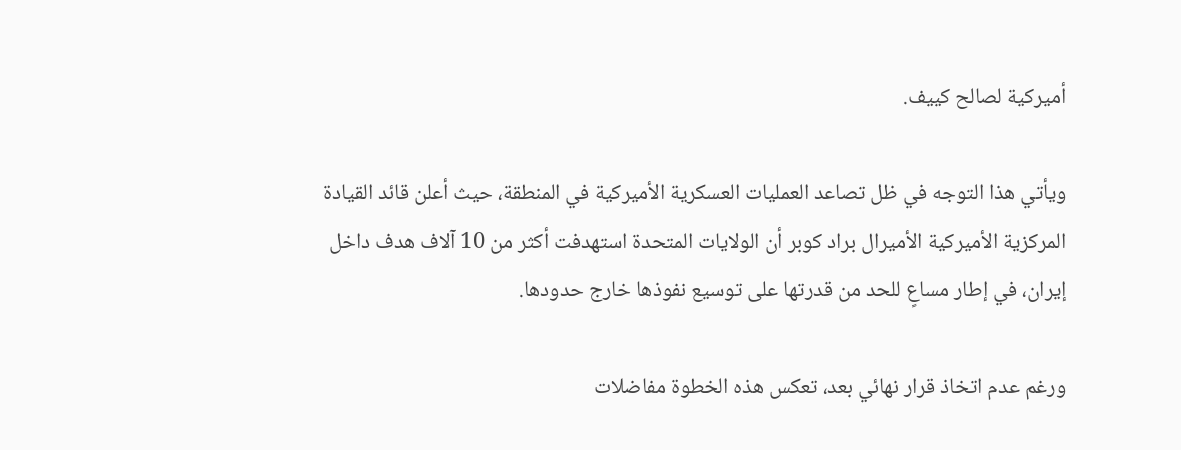أميركية لصالح كييف.

ويأتي هذا التوجه في ظل تصاعد العمليات العسكرية الأميركية في المنطقة، حيث أعلن قائد القيادة المركزية الأميركية الأميرال براد كوبر أن الولايات المتحدة استهدفت أكثر من 10 آلاف هدف داخل إيران، في إطار مساعٍ للحد من قدرتها على توسيع نفوذها خارج حدودها.

ورغم عدم اتخاذ قرار نهائي بعد، تعكس هذه الخطوة مفاضلات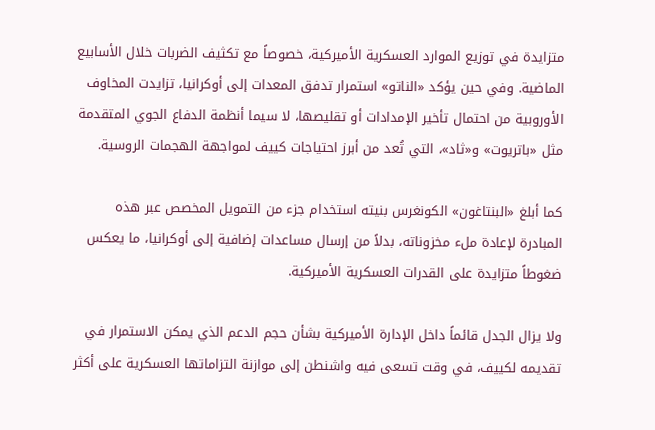متزايدة في توزيع الموارد العسكرية الأميركية، خصوصاً مع تكثيف الضربات خلال الأسابيع الماضية. وفي حين يؤكد «الناتو» استمرار تدفق المعدات إلى أوكرانيا، تزايدت المخاوف الأوروبية من احتمال تأخير الإمدادات أو تقليصها، لا سيما أنظمة الدفاع الجوي المتقدمة مثل «باتريوت» و«ثاد»، التي تُعد من أبرز احتياجات كييف لمواجهة الهجمات الروسية.

كما أبلغ «البنتاغون» الكونغرس بنيته استخدام جزء من التمويل المخصص عبر هذه المبادرة لإعادة ملء مخزوناته، بدلاً من إرسال مساعدات إضافية إلى أوكرانيا، ما يعكس ضغوطاً متزايدة على القدرات العسكرية الأميركية.

ولا يزال الجدل قائماً داخل الإدارة الأميركية بشأن حجم الدعم الذي يمكن الاستمرار في تقديمه لكييف، في وقت تسعى فيه واشنطن إلى موازنة التزاماتها العسكرية على أكثر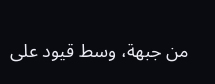من جبهة، وسط قيود على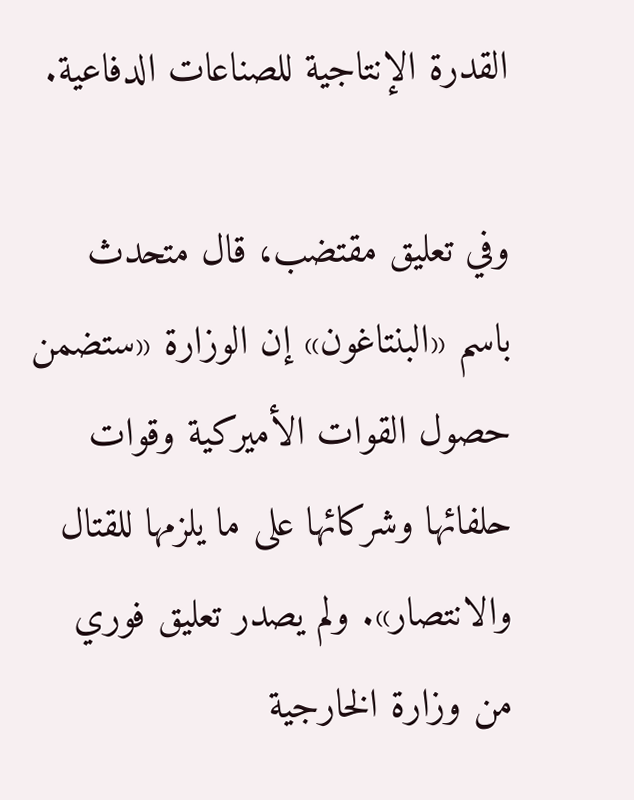القدرة الإنتاجية للصناعات الدفاعية.

وفي تعليق مقتضب، قال متحدث باسم «البنتاغون» إن الوزارة «ستضمن حصول القوات الأميركية وقوات حلفائها وشركائها على ما يلزمها للقتال والانتصار». ولم يصدر تعليق فوري من وزارة الخارجية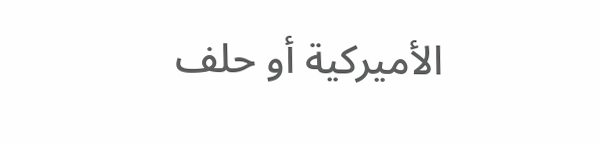الأميركية أو حلف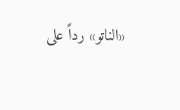«الناتو» رداً على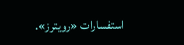استفسارات «رويترز».